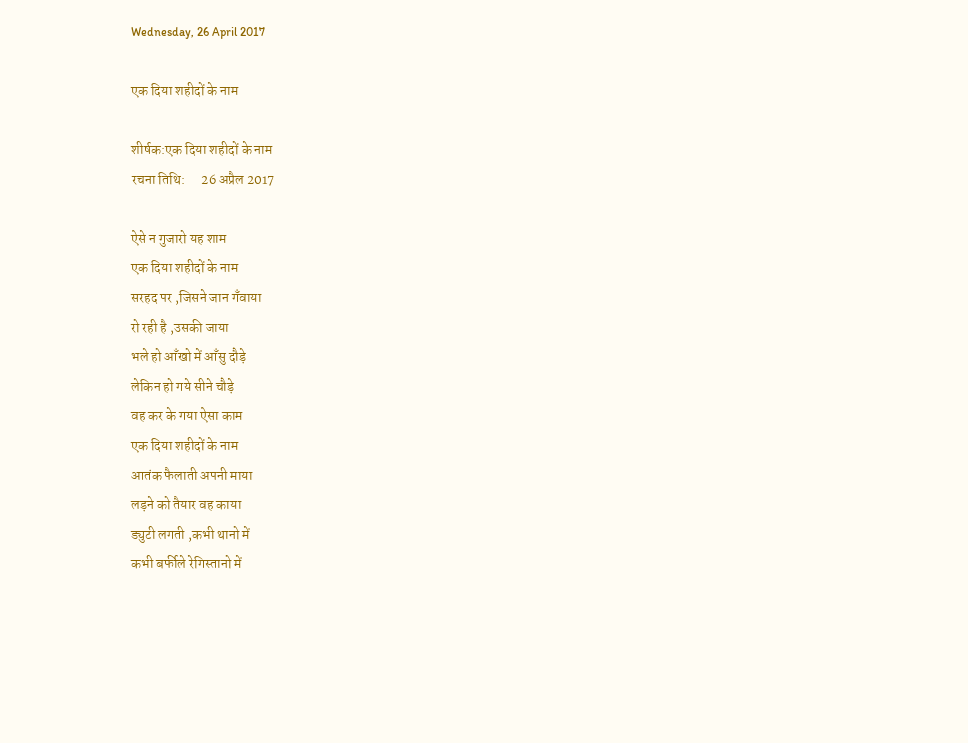Wednesday, 26 April 2017

एक दिया शहीदों के नाम

शीर्षक:एक दिया शहीदों के नाम
रचना तिथि:      26 अप्रैल 2017

ऐसे न गुजारो यह शाम
एक दिया शहीदों के नाम
सरहद पर ,जिसने जान गँवाया
रो रही है ,उसकी जाया
भले हो आँखो में आँसु दौड़े
लेकिन हो गये सीने चौड़े
वह कर के गया ऐसा काम
एक दिया शहीदों के नाम
आतंक फैलाती अपनी माया
लड़ने को तैयार वह काया
ड्युटी लगती ,कभी थानो में
कभी बर्फीले रेगिस्तानो में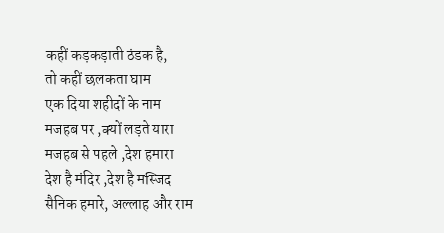कहीं कड़कड़ाती ठंडक है,
तो कहीं छलकता घाम
एक दिया शहीदों के नाम
मजहब पर ,क्यों लड़ते यारा
मजहब से पहले ,देश हमारा
देश है मंदिर ,देश है मस्जिद
सैनिक हमारे, अल्लाह और राम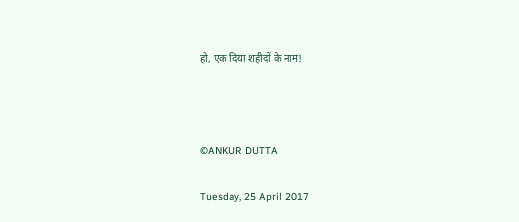हो, एक दिया शहीदों के नाम!



©ANKUR DUTTA

Tuesday, 25 April 2017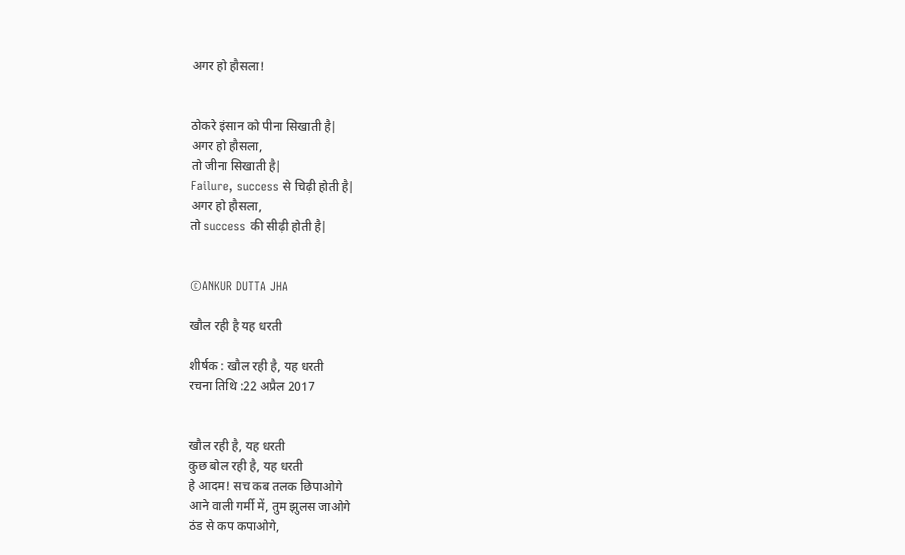अगर हो हौसला!


ठोकरे इंसान को पीना सिखाती है|
अगर हो हौसला,
तो जीना सिखाती है|
Failure, success से चिढ़ी होती है|
अगर हो हौसला,
तो success की सीढ़ी होती है|


©ANKUR DUTTA JHA

खौल रही है यह धरती

शीर्षक : खौल रही है, यह धरती
रचना तिथि :22 अप्रैल 2017


खौल रही है, यह धरती
कुछ बोल रही है, यह धरती
हे आदम! सच कब तलक छिपाओगे
आने वाली गर्मी में, तुम झुलस जाओगे
ठंड से कप कपाओगे,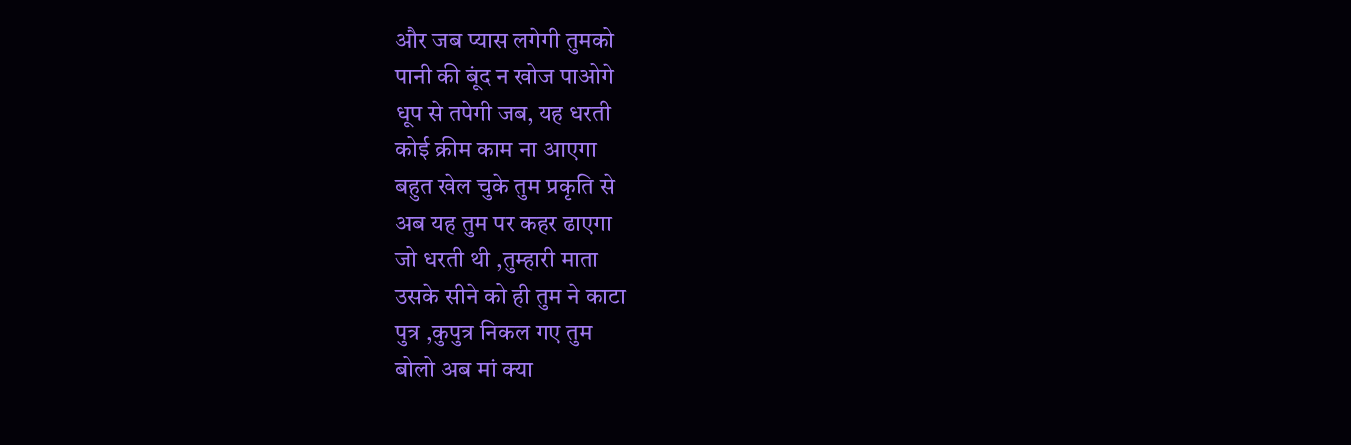और जब प्यास लगेगी तुमको
पानी की बूंद न खोज पाओगे
धूप से तपेगी जब, यह धरती
कोई क्रीम काम ना आएगा
बहुत खेल चुके तुम प्रकृति से
अब यह तुम पर कहर ढाएगा
जो धरती थी ,तुम्हारी माता
उसके सीने को ही तुम ने काटा
पुत्र ,कुपुत्र निकल गए तुम
बोलो अब मां क्या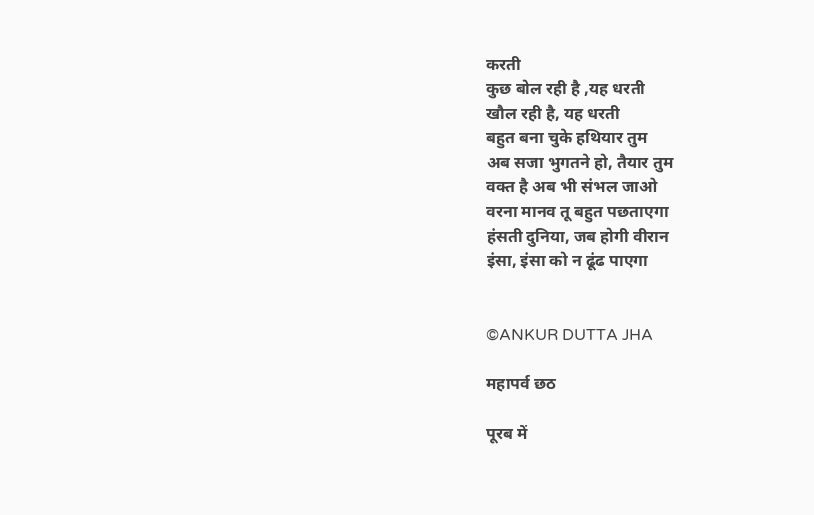करती
कुछ बोल रही है ,यह धरती
खौल रही है, यह धरती
बहुत बना चुके हथियार तुम
अब सजा भुगतने हो, तैयार तुम
वक्त है अब भी संभल जाओ
वरना मानव तू बहुत पछताएगा
हंसती दुनिया, जब होगी वीरान
इंसा, इंसा को न ढूंढ पाएगा


©ANKUR DUTTA JHA

महापर्व छठ

पूरब में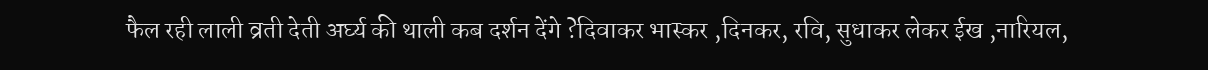फैल रही लाली व्रती देती अर्घ्य की थाली कब दर्शन देंगे ?दिवाकर भास्कर ,दिनकर, रवि, सुधाकर लेकर ईख ,नारियल,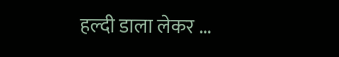हल्दी डाला लेकर ...